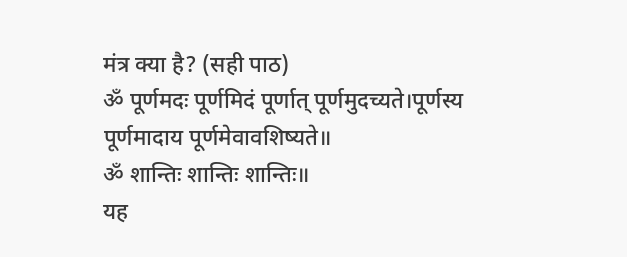मंत्र क्या है? (सही पाठ)
ॐ पूर्णमदः पूर्णमिदं पूर्णात् पूर्णमुदच्यते।पूर्णस्य पूर्णमादाय पूर्णमेवावशिष्यते॥
ॐ शान्तिः शान्तिः शान्तिः॥
यह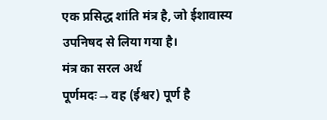एक प्रसिद्ध शांति मंत्र है, जो ईशावास्य उपनिषद से लिया गया है।
मंत्र का सरल अर्थ
पूर्णमदः → वह (ईश्वर) पूर्ण है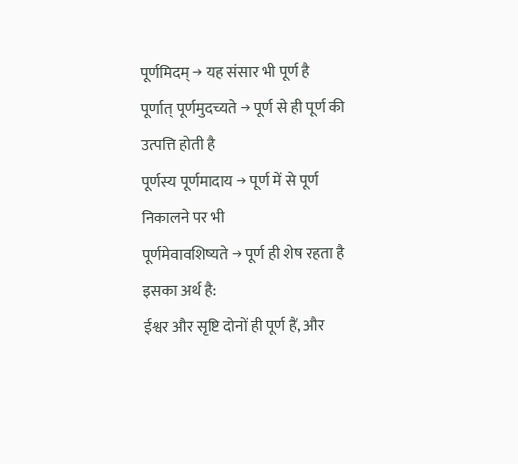पूर्णमिदम् → यह संसार भी पूर्ण है
पूर्णात् पूर्णमुदच्यते → पूर्ण से ही पूर्ण की उत्पत्ति होती है
पूर्णस्य पूर्णमादाय → पूर्ण में से पूर्ण निकालने पर भी
पूर्णमेवावशिष्यते → पूर्ण ही शेष रहता है
इसका अर्थ है:
ईश्वर और सृष्टि दोनों ही पूर्ण हैं, और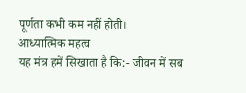पूर्णता कभी कम नहीं होती।
आध्यात्मिक महत्व
यह मंत्र हमें सिखाता है कि:- जीवन में सब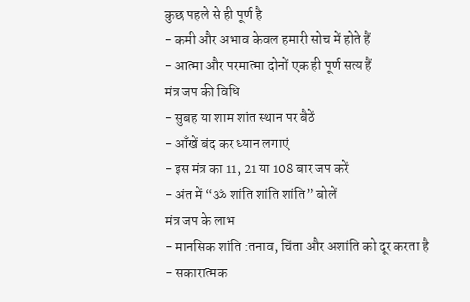कुछ पहले से ही पूर्ण है
- कमी और अभाव केवल हमारी सोच में होते हैं
- आत्मा और परमात्मा दोनों एक ही पूर्ण सत्य हैं
मंत्र जप की विधि
- सुबह या शाम शांत स्थान पर बैठें
- आँखें बंद कर ध्यान लगाएं
- इस मंत्र का 11, 21 या 108 बार जप करें
- अंत में “ॐ शांति शांति शांति” बोलें
मंत्र जप के लाभ
- मानसिक शांति :तनाव, चिंता और अशांति को दूर करता है
- सकारात्मक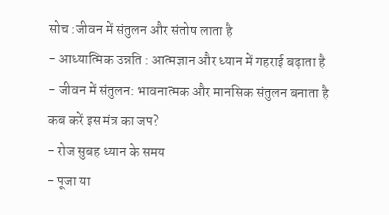सोच :जीवन में संतुलन और संतोष लाता है
- आध्यात्मिक उन्नति : आत्मज्ञान और ध्यान में गहराई बढ़ाता है
- जीवन में संतुलन: भावनात्मक और मानसिक संतुलन बनाता है
कब करें इस मंत्र का जप?
- रोज सुबह ध्यान के समय
- पूजा या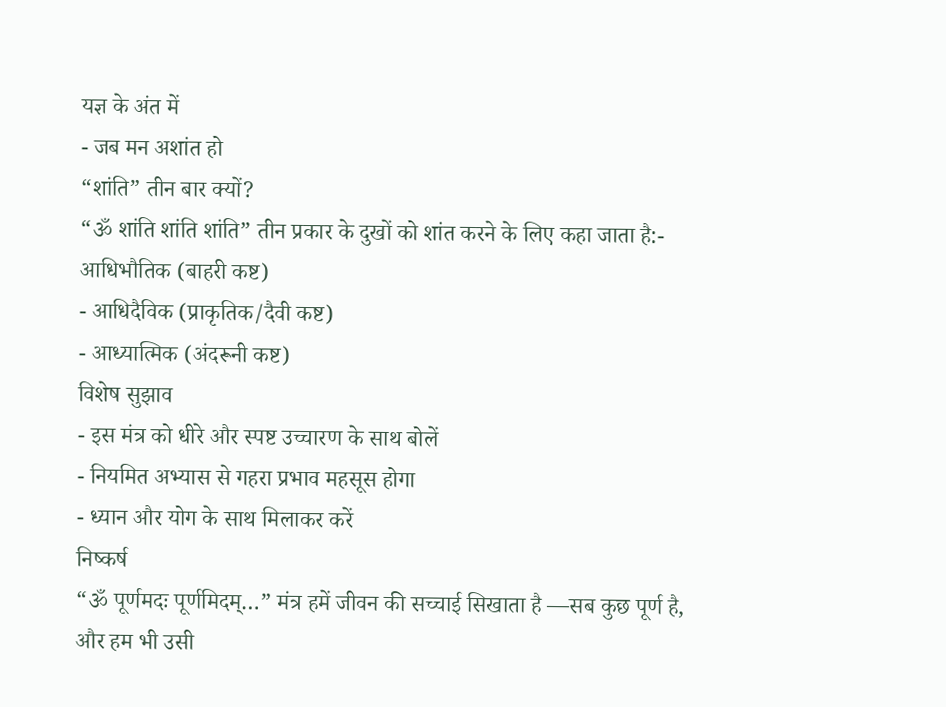यज्ञ के अंत में
- जब मन अशांत हो
“शांति” तीन बार क्यों?
“ॐ शांति शांति शांति” तीन प्रकार के दुखों को शांत करने के लिए कहा जाता है:- आधिभौतिक (बाहरी कष्ट)
- आधिदैविक (प्राकृतिक/दैवी कष्ट)
- आध्यात्मिक (अंदरूनी कष्ट)
विशेष सुझाव
- इस मंत्र को धीरे और स्पष्ट उच्चारण के साथ बोलें
- नियमित अभ्यास से गहरा प्रभाव महसूस होगा
- ध्यान और योग के साथ मिलाकर करें
निष्कर्ष
“ॐ पूर्णमदः पूर्णमिदम्…” मंत्र हमें जीवन की सच्चाई सिखाता है —सब कुछ पूर्ण है, और हम भी उसी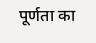पूर्णता का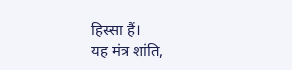हिस्सा हैं।
यह मंत्र शांति,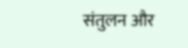संतुलन और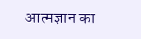आत्मज्ञान का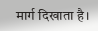मार्ग दिखाता है।